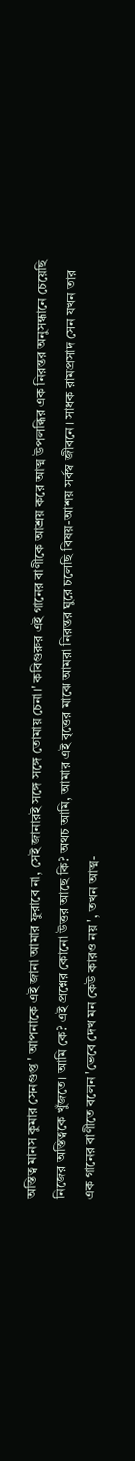অস্তিত্ব মানস কুমার সেনগুপ্ত ' আপনাকে এই জানা আমার ফুরাবে না, সেই জানারই সঙ্গে সঙ্গে তোমায় চেনা।' কবিগুরুর এই গানের বাণীকে আশ্রয় করে আত্ম উপলব্ধির এক নিরন্তর অনুসন্ধানে চেয়েছি নিজের অস্তিত্বকে খুঁজতে। আমি কে? এই প্রশ্নের কোনো উত্তর আছে কি? অথচ আমি, আমার এই বৃত্তের মাঝে আমরা নিরন্তর ঘুরে চলেছি বিষয়-আশয় সর্বস্ব জীবনে। সাধক রামপ্রসাদ সেন যখন তার এক গানের বাণীতে বলেন 'ভেবে দেখ মন কেউ কারও নয় ', তখন আত্ম-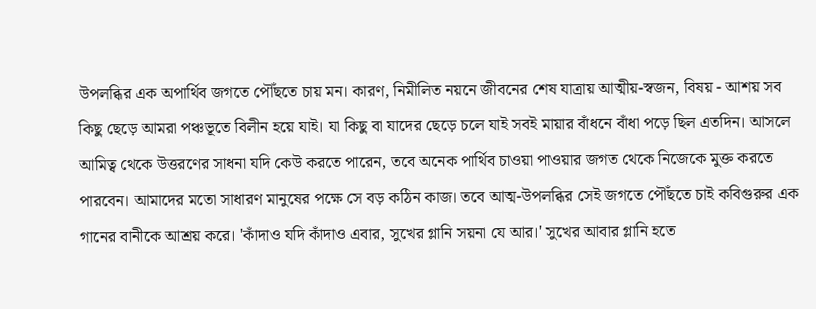উপলব্ধির এক অপার্থিব জগতে পৌঁছতে চায় মন। কারণ, নিমীলিত নয়নে জীবনের শেষ যাত্রায় আত্মীয়-স্বজন, বিষয় - আশয় সব কিছু ছেড়ে আমরা পঞ্চভূতে বিলীন হয়ে যাই। যা কিছু বা যাদের ছেড়ে চলে যাই সবই মায়ার বাঁধনে বাঁধা পড়ে ছিল এতদিন। আসলে আমিত্ব থেকে উত্তরণের সাধনা যদি কেউ করতে পারেন, তবে অনেক পার্থিব চাওয়া পাওয়ার জগত থেকে নিজেকে মুক্ত করতে পারবেন। আমাদের মতো সাধারণ মানুষের পক্ষে সে বড় কঠিন কাজ। তবে আত্ম-উপলব্ধির সেই জগতে পৌঁছতে চাই কবিগুরুর এক গানের বানীকে আশ্রয় করে। 'কাঁদাও যদি কাঁদাও এবার, সুখের গ্লানি সয়না যে আর।' সুখের আবার গ্লানি হতে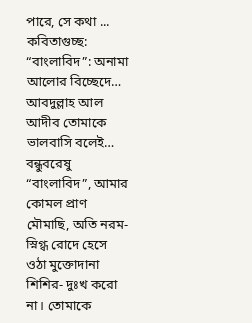পারে, সে কথা ...
কবিতাগুচ্ছ: “বাংলাবিদ”: অনামা আলোর বিচ্ছেদে… আবদুল্লাহ আল আদীব তোমাকে ভালবাসি বলেই… বন্ধুবরেষু “বাংলাবিদ”, আমার কোমল প্রাণ মৌমাছি, অতি নরম-স্নিগ্ধ রোদে হেসে ওঠা মুক্তোদানা শিশির- দুঃখ করো না। তোমাকে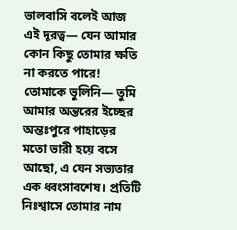ভালবাসি বলেই আজ এই দূরত্ব— যেন আমার কোন কিছু তোমার ক্ষতি না করতে পারে! তোমাকে ভুলিনি— তুমি আমার অন্তরের ইচ্ছের অন্তঃপুরে পাহাড়ের মতো ভারী হয়ে বসে আছো, এ যেন সভ্যতার এক ধ্বংসাবশেষ। প্রতিটি নিঃশ্বাসে তোমার নাম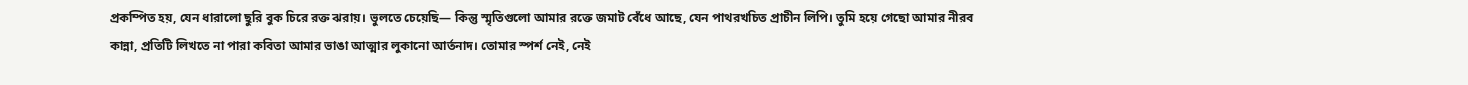প্রকম্পিত হয়, যেন ধারালো ছুরি বুক চিরে রক্ত ঝরায়। ভুলতে চেয়েছি— কিন্তু স্মৃতিগুলো আমার রক্তে জমাট বেঁধে আছে, যেন পাথরখচিত প্রাচীন লিপি। তুমি হয়ে গেছো আমার নীরব কান্না, প্রতিটি লিখতে না পারা কবিতা আমার ভাঙা আত্মার লুকানো আর্তনাদ। তোমার স্পর্শ নেই, নেই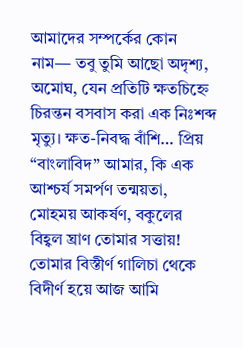আমাদের সম্পর্কের কোন নাম— তবু তুমি আছো অদৃশ্য, অমোঘ, যেন প্রতিটি ক্ষতচিহ্নে চিরন্তন বসবাস করা এক নিঃশব্দ মৃত্যু। ক্ষত-নিবদ্ধ বাঁশি… প্রিয় “বাংলাবিদ” আমার, কি এক আশ্চর্য সমর্পণ তন্ময়তা, মোহময় আকর্ষণ, বকুলের বিহ্বল ঘ্রাণ তোমার সত্তায়! তোমার বিস্তীর্ণ গালিচা থেকে বিদীর্ণ হয়ে আজ আমি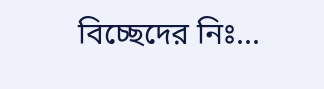বিচ্ছেদের নিঃ...